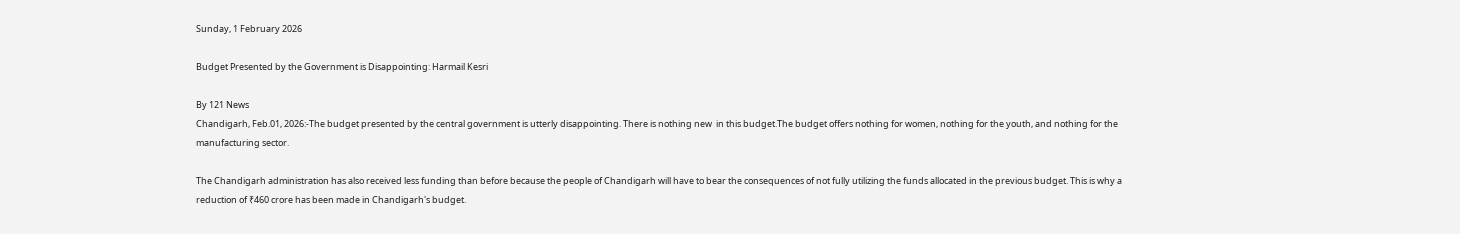Sunday, 1 February 2026

Budget Presented by the Government is Disappointing: Harmail Kesri

By 121 News
Chandigarh, Feb.01, 2026:-The budget presented by the central government is utterly disappointing. There is nothing new  in this budget.The budget offers nothing for women, nothing for the youth, and nothing for the manufacturing sector.

The Chandigarh administration has also received less funding than before because the people of Chandigarh will have to bear the consequences of not fully utilizing the funds allocated in the previous budget. This is why a reduction of ₹460 crore has been made in Chandigarh's budget.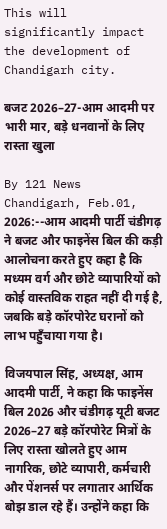This will significantly impact the development of Chandigarh city.

बजट 2026–27-आम आदमी पर भारी मार, बड़े धनवानों के लिए रास्ता खुला

By 121 News
Chandigarh, Feb.01, 2026:--आम आदमी पार्टी चंडीगढ़ ने बजट और फाइनेंस बिल की कड़ी आलोचना करते हुए कहा है कि मध्यम वर्ग और छोटे व्यापारियों को कोई वास्तविक राहत नहीं दी गई है, जबकि बड़े कॉरपोरेट घरानों को लाभ पहुँचाया गया है।

विजयपाल सिंह, अध्यक्ष, आम आदमी पार्टी, ने कहा कि फाइनेंस बिल 2026 और चंडीगढ़ यूटी बजट 2026–27 बड़े कॉरपोरेट मित्रों के लिए रास्ता खोलते हुए आम नागरिक, छोटे व्यापारी, कर्मचारी और पेंशनर्स पर लगातार आर्थिक बोझ डाल रहे हैं। उन्होंने कहा कि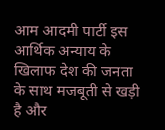आम आदमी पार्टी इस आर्थिक अन्याय के खिलाफ देश की जनता के साथ मजबूती से खड़ी है और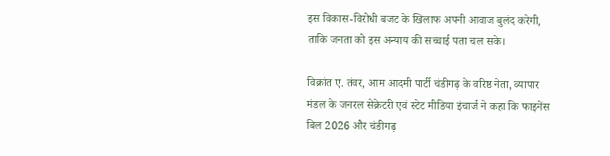इस विकास-विरोधी बजट के खिलाफ अपनी आवाज बुलंद करेगी, ताकि जनता को इस अन्याय की सच्चाई पता चल सके।

विक्रांत ए. तंवर, आम आदमी पार्टी चंडीगढ़ के वरिष्ठ नेता, व्यापार मंडल के जनरल सेक्रेटरी एवं स्टेट मीडिया इंचार्ज ने कहा कि फाइनेंस बिल 2026 और चंडीगढ़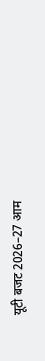यूटी बजट 2026–27 आम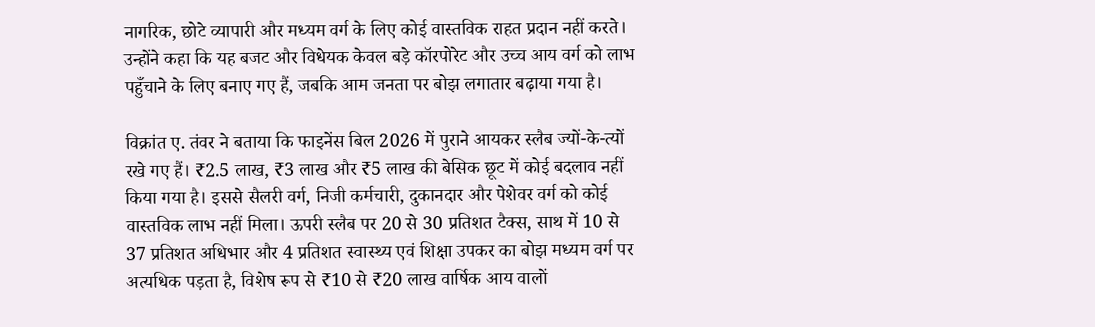नागरिक, छोटे व्यापारी और मध्यम वर्ग के लिए कोई वास्तविक राहत प्रदान नहीं करते। उन्होंने कहा कि यह बजट और विधेयक केवल बड़े कॉरपोरेट और उच्च आय वर्ग को लाभ पहुँचाने के लिए बनाए गए हैं, जबकि आम जनता पर बोझ लगातार बढ़ाया गया है।

विक्रांत ए. तंवर ने बताया कि फाइनेंस बिल 2026 में पुराने आयकर स्लैब ज्यों-के-त्यों रखे गए हैं। ₹2.5 लाख, ₹3 लाख और ₹5 लाख की बेसिक छूट में कोई बदलाव नहीं किया गया है। इससे सैलरी वर्ग, निजी कर्मचारी, दुकानदार और पेशेवर वर्ग को कोई वास्तविक लाभ नहीं मिला। ऊपरी स्लैब पर 20 से 30 प्रतिशत टैक्स, साथ में 10 से 37 प्रतिशत अधिभार और 4 प्रतिशत स्वास्थ्य एवं शिक्षा उपकर का बोझ मध्यम वर्ग पर अत्यधिक पड़ता है, विशेष रूप से ₹10 से ₹20 लाख वार्षिक आय वालों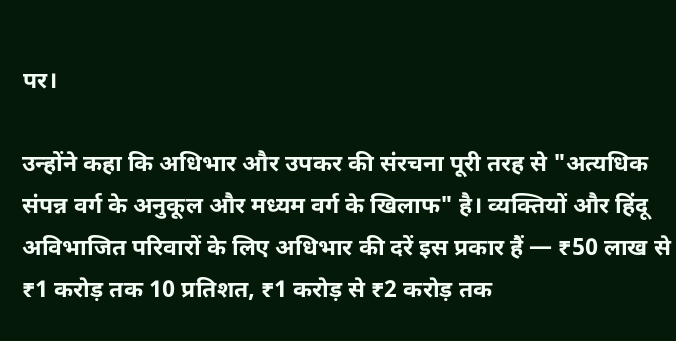पर।

उन्होंने कहा कि अधिभार और उपकर की संरचना पूरी तरह से "अत्यधिक संपन्न वर्ग के अनुकूल और मध्यम वर्ग के खिलाफ" है। व्यक्तियों और हिंदू अविभाजित परिवारों के लिए अधिभार की दरें इस प्रकार हैं — ₹50 लाख से ₹1 करोड़ तक 10 प्रतिशत, ₹1 करोड़ से ₹2 करोड़ तक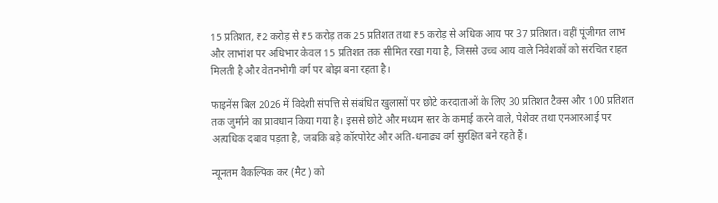15 प्रतिशत, ₹2 करोड़ से ₹5 करोड़ तक 25 प्रतिशत तथा ₹5 करोड़ से अधिक आय पर 37 प्रतिशत। वहीं पूंजीगत लाभ और लाभांश पर अधिभार केवल 15 प्रतिशत तक सीमित रखा गया है, जिससे उच्च आय वाले निवेशकों को संरचित राहत मिलती है और वेतनभोगी वर्ग पर बोझ बना रहता है।

फाइनेंस बिल 2026 में विदेशी संपत्ति से संबंधित खुलासों पर छोटे करदाताओं के लिए 30 प्रतिशत टैक्स और 100 प्रतिशत तक जुर्माने का प्रावधान किया गया है। इससे छोटे और मध्यम स्तर के कमाई करने वाले, पेशेवर तथा एनआरआई पर अत्यधिक दबाव पड़ता है, जबकि बड़े कॉरपोरेट और अति-धनाढ्य वर्ग सुरक्षित बने रहते हैं।

न्यूनतम वैकल्पिक कर (मैट) को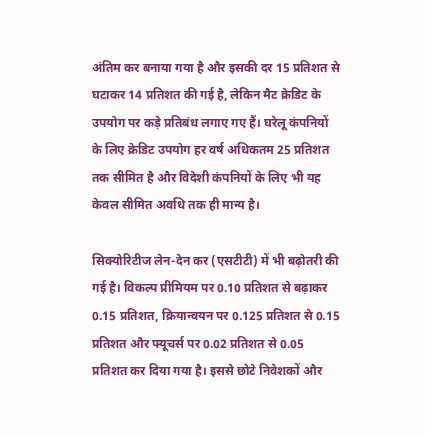अंतिम कर बनाया गया है और इसकी दर 15 प्रतिशत से घटाकर 14 प्रतिशत की गई है, लेकिन मैट क्रेडिट के उपयोग पर कड़े प्रतिबंध लगाए गए हैं। घरेलू कंपनियों के लिए क्रेडिट उपयोग हर वर्ष अधिकतम 25 प्रतिशत तक सीमित है और विदेशी कंपनियों के लिए भी यह केवल सीमित अवधि तक ही मान्य है।

सिक्योरिटीज लेन-देन कर (एसटीटी) में भी बढ़ोतरी की गई है। विकल्प प्रीमियम पर 0.10 प्रतिशत से बढ़ाकर 0.15 प्रतिशत, क्रियान्वयन पर 0.125 प्रतिशत से 0.15 प्रतिशत और फ्यूचर्स पर 0.02 प्रतिशत से 0.05 प्रतिशत कर दिया गया है। इससे छोटे निवेशकों और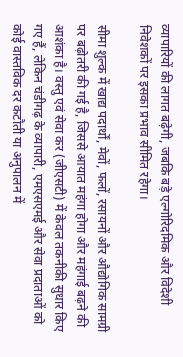व्यापारियों की लागत बढ़ेगी, जबकि बड़े एल्गोरिदमिक और विदेशी निवेशकों पर इसका प्रभाव सीमित रहेगा।

सीमा शुल्क में खाद्य पदार्थों, मेवों, फलों, रसायनों और औद्योगिक सामग्री पर बढ़ोतरी की गई है, जिससे आयात महंगा होगा और महंगाई बढ़ने की आशंका है। वस्तु एवं सेवा कर (जीएसटी) में केवल तकनीकी सुधार किए गए हैं, लेकिन चंडीगढ़ के व्यापारी, एमएसएमई और सेवा प्रदाताओं को कोई वास्तविक दर कटौती या अनुपालन में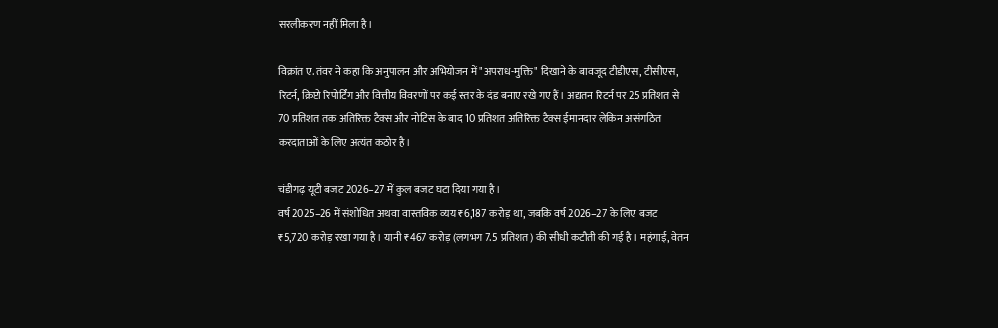सरलीकरण नहीं मिला है।

विक्रांत ए. तंवर ने कहा कि अनुपालन और अभियोजन में "अपराध-मुक्ति" दिखाने के बावजूद टीडीएस, टीसीएस, रिटर्न, क्रिप्टो रिपोर्टिंग और वित्तीय विवरणों पर कई स्तर के दंड बनाए रखे गए हैं। अद्यतन रिटर्न पर 25 प्रतिशत से 70 प्रतिशत तक अतिरिक्त टैक्स और नोटिस के बाद 10 प्रतिशत अतिरिक्त टैक्स ईमानदार लेकिन असंगठित करदाताओं के लिए अत्यंत कठोर है।

चंडीगढ़ यूटी बजट 2026–27 में कुल बजट घटा दिया गया है।
वर्ष 2025–26 में संशोधित अथवा वास्तविक व्यय ₹6,187 करोड़ था, जबकि वर्ष 2026–27 के लिए बजट ₹5,720 करोड़ रखा गया है। यानी ₹467 करोड़ (लगभग 7.5 प्रतिशत) की सीधी कटौती की गई है। महंगाई, वेतन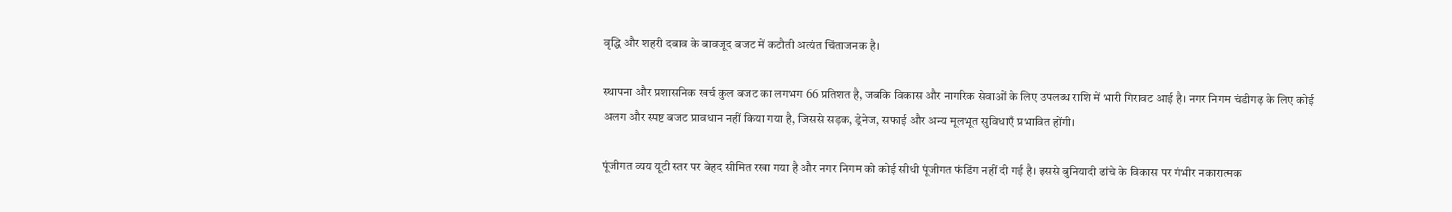वृद्धि और शहरी दबाव के बावजूद बजट में कटौती अत्यंत चिंताजनक है।

स्थापना और प्रशासनिक खर्च कुल बजट का लगभग 66 प्रतिशत है, जबकि विकास और नागरिक सेवाओं के लिए उपलब्ध राशि में भारी गिरावट आई है। नगर निगम चंडीगढ़ के लिए कोई अलग और स्पष्ट बजट प्रावधान नहीं किया गया है, जिससे सड़क, ड्रेनेज, सफाई और अन्य मूलभूत सुविधाएँ प्रभावित होंगी।

पूंजीगत व्यय यूटी स्तर पर बेहद सीमित रखा गया है और नगर निगम को कोई सीधी पूंजीगत फंडिंग नहीं दी गई है। इससे बुनियादी ढांचे के विकास पर गंभीर नकारात्मक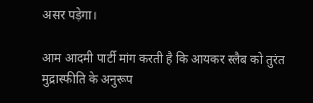असर पड़ेगा।

आम आदमी पार्टी मांग करती है कि आयकर स्लैब को तुरंत मुद्रास्फीति के अनुरूप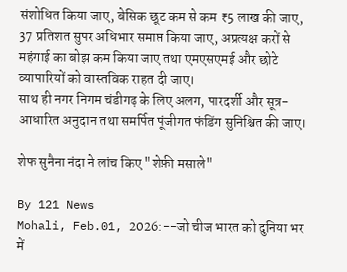संशोधित किया जाए, बेसिक छूट कम से कम ₹5 लाख की जाए, 37 प्रतिशत सुपर अधिभार समाप्त किया जाए, अप्रत्यक्ष करों से महंगाई का बोझ कम किया जाए तथा एमएसएमई और छोटे व्यापारियों को वास्तविक राहत दी जाए।
साथ ही नगर निगम चंडीगढ़ के लिए अलग, पारदर्शी और सूत्र-आधारित अनुदान तथा समर्पित पूंजीगत फंडिंग सुनिश्चित की जाए।

शेफ सुनैना नंदा ने लांच किए "शेफ़ी मसाले"

By 121 News
Mohali, Feb.01, 2026:--जो चीज भारत को दुनिया भर में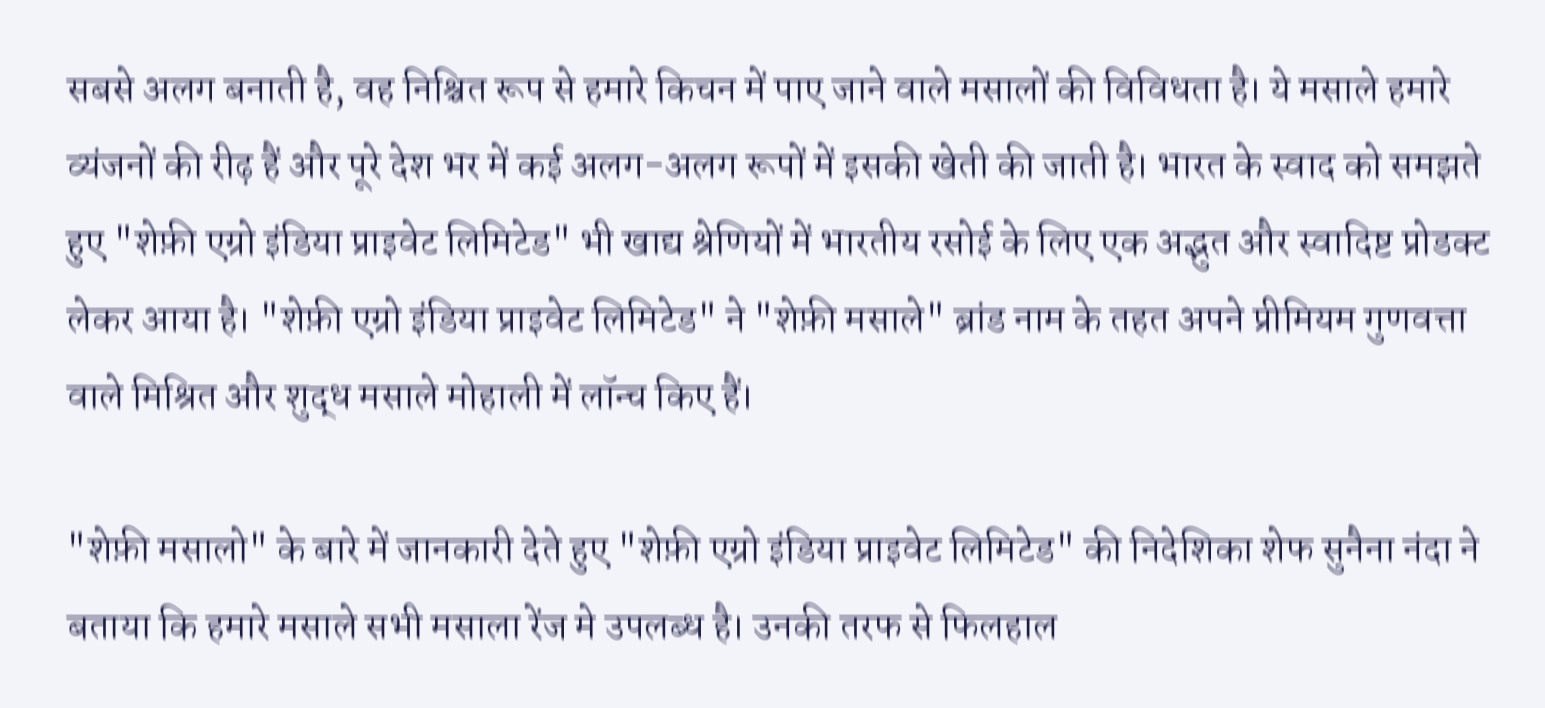सबसे अलग बनाती है, वह निश्चित रूप से हमारे किचन में पाए जाने वाले मसालों की विविधता है। ये मसाले हमारे व्यंजनों की रीढ़ हैं और पूरे देश भर में कई अलग-अलग रूपों में इसकी खेती की जाती है। भारत के स्वाद को समझते हुए "शेफ़ी एग्रो इंडिया प्राइवेट लिमिटेड" भी खाद्य श्रेणियों में भारतीय रसोई के लिए एक अद्भुत और स्वादिष्ट प्रोडक्ट लेकर आया है। "शेफ़ी एग्रो इंडिया प्राइवेट लिमिटेड" ने "शेफ़ी मसाले" ब्रांड नाम के तहत अपने प्रीमियम गुणवत्ता वाले मिश्रित और शुद्ध मसाले मोहाली में लॉन्च किए हैं।

"शेफ़ी मसालो" के बारे में जानकारी देते हुए "शेफ़ी एग्रो इंडिया प्राइवेट लिमिटेड" की निदेशिका शेफ सुनैना नंदा ने बताया कि हमारे मसाले सभी मसाला रेंज मे उपलब्ध है। उनकी तरफ से फिलहाल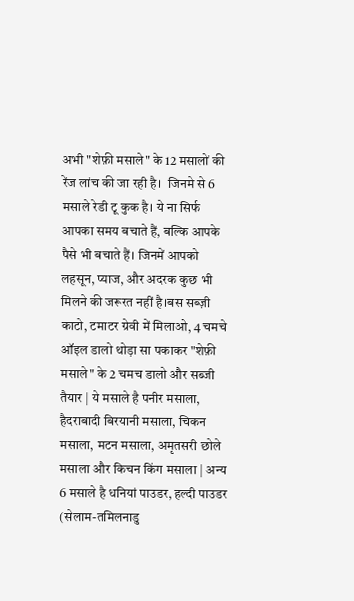अभी "शेफ़ी मसाले" के 12 मसालों की रेंज लांच की जा रही है।  जिनमे से 6 मसाले रेडी टू कुक है। ये ना सिर्फ आपका समय बचाते हैं, बल्कि आपके पैसे भी बचाते हैं। जिनमें आपको लहसून, प्याज, और अदरक कुछ भी मिलने की जरूरत नहीं है।बस सब्ज़ी काटो, टमाटर ग्रेवी में मिलाओ, 4 चमचे ऑइल डालो थोड़ा सा पकाकर "शेफ़ी मसाले" के 2 चमच डालो और सब्जी तैयार | ये मसाले है पनीर मसाला, हैदराबादी बिरयानी मसाला, चिकन मसाला, मटन मसाला, अमृतसरी छोले मसाला और किचन किंग मसाला | अन्य 6 मसाले है धनियां पाउडर, हल्दी पाउडर (सेलाम-तमिलनाडु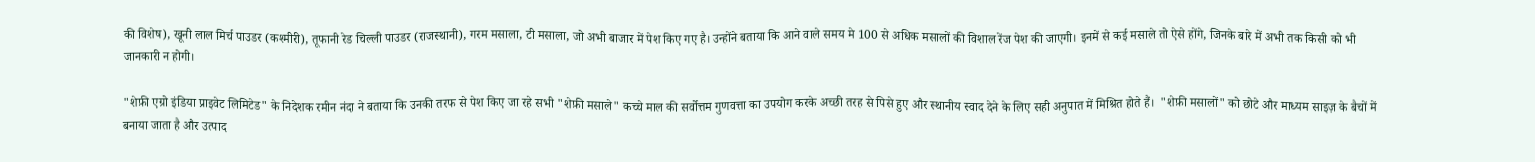की विशेष), खूनी लाल मिर्च पाउडर (कश्मीरी), तूफानी रेड चिल्ली पाउडर (राजस्थानी), गरम मसाला, टी मसाला, जो अभी बाजार में पेश किए गए है। उन्होंने बताया कि आने वाले समय मे 100 से अधिक मसालों की विशाल रेंज पेश की जाएगी। इनमें से कई मसाले तो ऐसे होंगे, जिनके बारे में अभी तक किसी को भी जानकारी न होगी।

"शेफ़ी एग्रो इंडिया प्राइवेट लिमिटेड" के निदेशक रमीन नंदा ने बताया कि उनकी तरफ से पेश किए जा रहे सभी "शेफ़ी मसाले" कच्चे माल की सर्वोत्तम गुणवत्ता का उपयोग करके अच्छी तरह से पिसे हुए और स्थानीय स्वाद देने के लिए सही अनुपात में मिश्रित होते हैं।  "शेफ़ी मसालों" को छोटे और माध्यम साइज़ के बैचों में बनाया जाता है और उत्पाद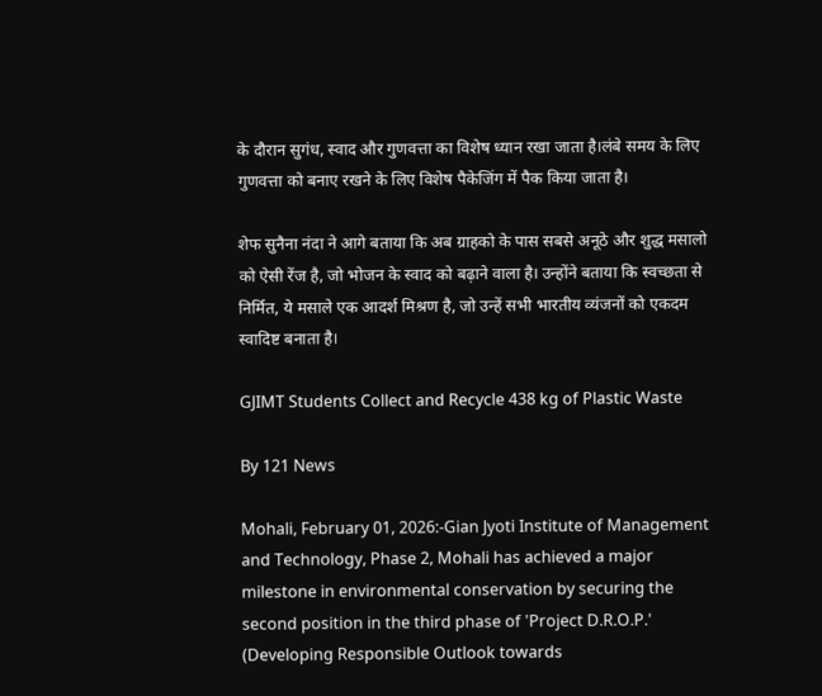के दौरान सुगंध, स्वाद और गुणवत्ता का विशेष ध्यान रखा जाता है।लंबे समय के लिए गुणवत्ता को बनाए रखने के लिए विशेष पैकेजिंग में पैक किया जाता है।

शेफ सुनैना नंदा ने आगे बताया कि अब ग्राहको के पास सबसे अनूठे और शुद्ध मसालो को ऐसी रेंज है, जो भोजन के स्वाद को बढ़ाने वाला है। उन्होंने बताया कि स्वच्छता से निर्मित, ये मसाले एक आदर्श मिश्रण है, जो उन्हें सभी भारतीय व्यंजनों को एकदम स्वादिष्ट बनाता है।

GJIMT Students Collect and Recycle 438 kg of Plastic Waste

By 121 News

Mohali, February 01, 2026:-Gian Jyoti Institute of Management and Technology, Phase 2, Mohali has achieved a major milestone in environmental conservation by securing the second position in the third phase of 'Project D.R.O.P.' (Developing Responsible Outlook towards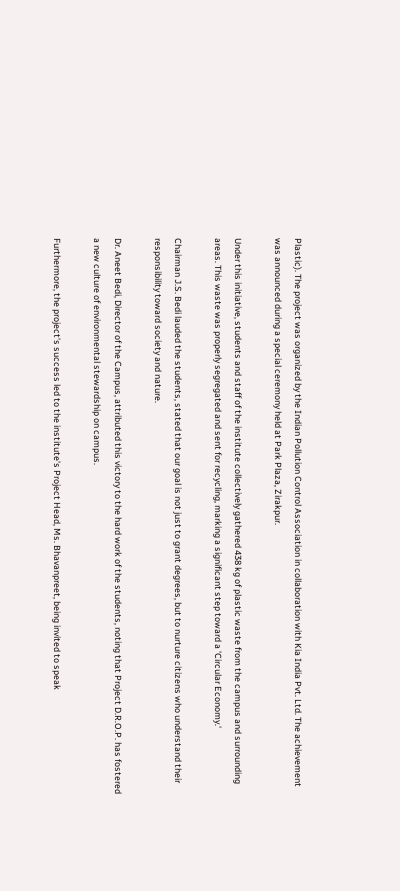Plastic). The project was organized by the Indian Pollution Control Association in collaboration with Kia India Pvt. Ltd. The achievement was announced during a special ceremony held at Park Plaza, Zirakpur.

Under this initiative, students and staff of the institute collectively gathered 438 kg of plastic waste from the campus and surrounding areas. This waste was properly segregated and sent for recycling, marking a significant step toward a 'Circular Economy.'

Chairman J.S. Bedi lauded the students, stated that our goal is not just to grant degrees, but to nurture citizens who understand their responsibility toward society and nature.

Dr. Aneet Bedi, Director of the Campus, attributed this victory to the hard work of the students, noting that Project D.R.O.P. has fostered a new culture of environmental stewardship on campus.

Furthermore, the project's success led to the institute's Project Head, Ms. Bhavanpreet, being invited to speak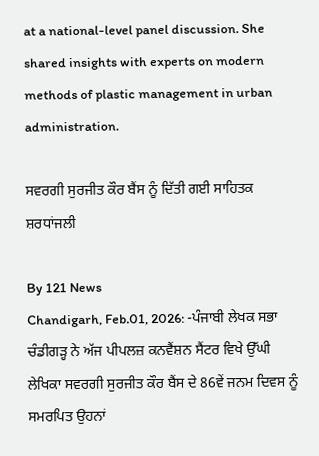at a national-level panel discussion. She shared insights with experts on modern methods of plastic management in urban administration.

ਸਵਰਗੀ ਸੁਰਜੀਤ ਕੌਰ ਬੈਂਸ ਨੂੰ ਦਿੱਤੀ ਗਈ ਸਾਹਿਤਕ ਸ਼ਰਧਾਂਜਲੀ

By 121 News
Chandigarh, Feb.01, 2026: -ਪੰਜਾਬੀ ਲੇਖਕ ਸਭਾ ਚੰਡੀਗੜ੍ਹ ਨੇ ਅੱਜ ਪੀਪਲਜ਼ ਕਨਵੈਂਸ਼ਨ ਸੈਂਟਰ ਵਿਖੇ ਉੱਘੀ ਲੇਖਿਕਾ ਸਵਰਗੀ ਸੁਰਜੀਤ ਕੌਰ ਬੈਂਸ ਦੇ 86ਵੇਂ ਜਨਮ ਦਿਵਸ ਨੂੰ ਸਮਰਪਿਤ ਉਹਨਾਂ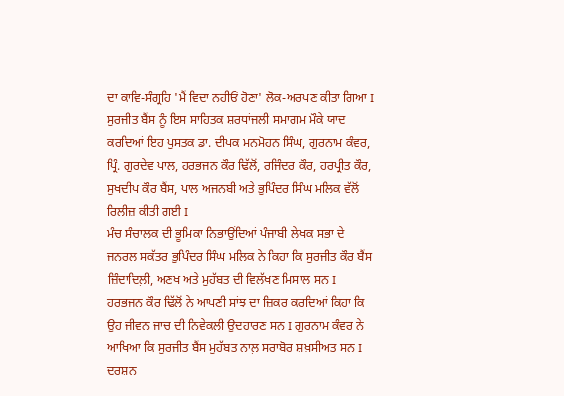ਦਾ ਕਾਵਿ-ਸੰਗ੍ਰਹਿ 'ਮੈਂ ਵਿਦਾ ਨਹੀਓਂ ਹੋਣਾ' ਲੋਕ-ਅਰਪਣ ਕੀਤਾ ਗਿਆ I
ਸੁਰਜੀਤ ਬੈਂਸ ਨੂੰ ਇਸ ਸਾਹਿਤਕ ਸ਼ਰਧਾਂਜਲੀ ਸਮਾਗਮ ਮੌਕੇ ਯਾਦ ਕਰਦਿਆਂ ਇਹ ਪੁਸਤਕ ਡਾ. ਦੀਪਕ ਮਨਮੋਹਨ ਸਿੰਘ, ਗੁਰਨਾਮ ਕੰਵਰ, ਪ੍ਰਿੰ. ਗੁਰਦੇਵ ਪਾਲ, ਹਰਭਜਨ ਕੌਰ ਢਿੱਲੋਂ, ਰਜਿੰਦਰ ਕੌਰ, ਹਰਪ੍ਰੀਤ ਕੌਰ, ਸੁਖਦੀਪ ਕੌਰ ਬੈਂਸ, ਪਾਲ ਅਜਨਬੀ ਅਤੇ ਭੁਪਿੰਦਰ ਸਿੰਘ ਮਲਿਕ ਵੱਲੋਂ ਰਿਲੀਜ਼ ਕੀਤੀ ਗਈ I
ਮੰਚ ਸੰਚਾਲਕ ਦੀ ਭੂਮਿਕਾ ਨਿਭਾਉਂਦਿਆਂ ਪੰਜਾਬੀ ਲੇਖਕ ਸਭਾ ਦੇ ਜਨਰਲ ਸਕੱਤਰ ਭੁਪਿੰਦਰ ਸਿੰਘ ਮਲਿਕ ਨੇ ਕਿਹਾ ਕਿ ਸੁਰਜੀਤ ਕੌਰ ਬੈਂਸ ਜ਼ਿੰਦਾਦਿਲ਼ੀ, ਅਣਖ ਅਤੇ ਮੁਹੱਬਤ ਦੀ ਵਿਲੱਖਣ ਮਿਸਾਲ ਸਨ I
ਹਰਭਜਨ ਕੌਰ ਢਿੱਲੋਂ ਨੇ ਆਪਣੀ ਸਾਂਝ ਦਾ ਜ਼ਿਕਰ ਕਰਦਿਆਂ ਕਿਹਾ ਕਿ ਉਹ ਜੀਵਨ ਜਾਚ ਦੀ ਨਿਵੇਕਲੀ ਉਦਹਾਰਣ ਸਨ I ਗੁਰਨਾਮ ਕੰਵਰ ਨੇ ਆਖਿਆ ਕਿ ਸੁਰਜੀਤ ਬੈਂਸ ਮੁਹੱਬਤ ਨਾਲ਼ ਸਰਾਬੋਰ ਸ਼ਖ਼ਸੀਅਤ ਸਨ I
ਦਰਸ਼ਨ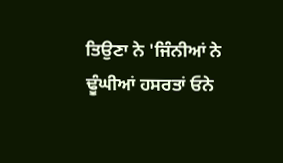ਤਿਉਣਾ ਨੇ 'ਜਿੰਨੀਆਂ ਨੇ ਢੂੰਘੀਆਂ ਹਸਰਤਾਂ ਓਨੇ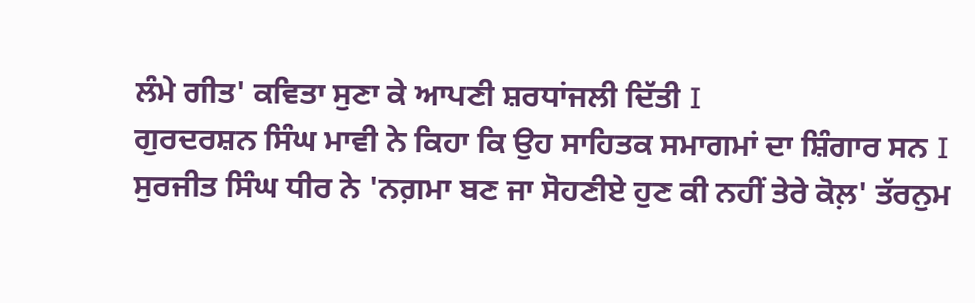ਲੰਮੇ ਗੀਤ' ਕਵਿਤਾ ਸੁਣਾ ਕੇ ਆਪਣੀ ਸ਼ਰਧਾਂਜਲੀ ਦਿੱਤੀ I
ਗੁਰਦਰਸ਼ਨ ਸਿੰਘ ਮਾਵੀ ਨੇ ਕਿਹਾ ਕਿ ਉਹ ਸਾਹਿਤਕ ਸਮਾਗਮਾਂ ਦਾ ਸ਼ਿੰਗਾਰ ਸਨ I
ਸੁਰਜੀਤ ਸਿੰਘ ਧੀਰ ਨੇ 'ਨਗ਼ਮਾ ਬਣ ਜਾ ਸੋਹਣੀਏ ਹੁਣ ਕੀ ਨਹੀਂ ਤੇਰੇ ਕੋਲ਼' ਤੱਰਨੁਮ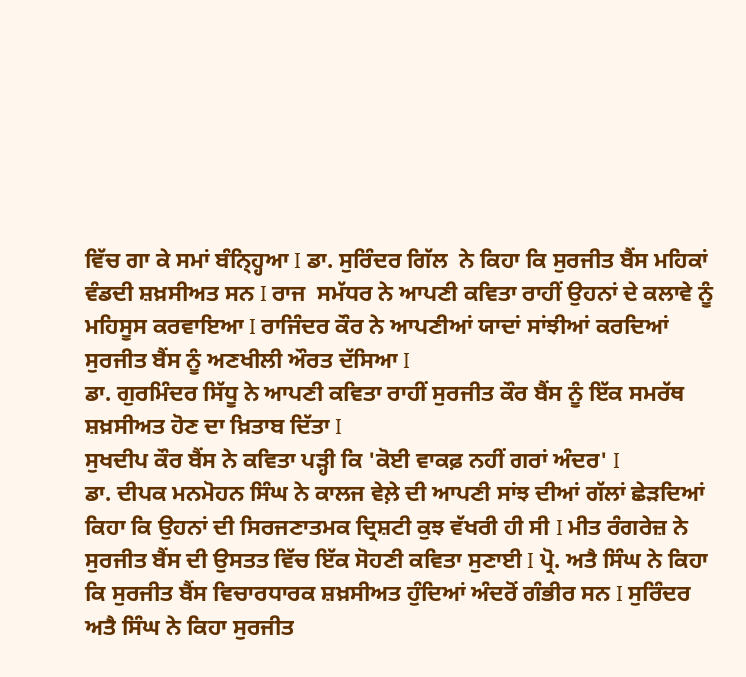ਵਿੱਚ ਗਾ ਕੇ ਸਮਾਂ ਬੰਨ੍ਹ੍ਹਿਆ I ਡਾ. ਸੁਰਿੰਦਰ ਗਿੱਲ  ਨੇ ਕਿਹਾ ਕਿ ਸੁਰਜੀਤ ਬੈਂਸ ਮਹਿਕਾਂ ਵੰਡਦੀ ਸ਼ਖ਼ਸੀਅਤ ਸਨ I ਰਾਜ  ਸਮੱਧਰ ਨੇ ਆਪਣੀ ਕਵਿਤਾ ਰਾਹੀਂ ਉਹਨਾਂ ਦੇ ਕਲਾਵੇ ਨੂੰ ਮਹਿਸੂਸ ਕਰਵਾਇਆ I ਰਾਜਿੰਦਰ ਕੌਰ ਨੇ ਆਪਣੀਆਂ ਯਾਦਾਂ ਸਾਂਝੀਆਂ ਕਰਦਿਆਂ ਸੁਰਜੀਤ ਬੈਂਸ ਨੂੰ ਅਣਖੀਲੀ ਔਰਤ ਦੱਸਿਆ I
ਡਾ. ਗੁਰਮਿੰਦਰ ਸਿੱਧੂ ਨੇ ਆਪਣੀ ਕਵਿਤਾ ਰਾਹੀਂ ਸੁਰਜੀਤ ਕੌਰ ਬੈਂਸ ਨੂੰ ਇੱਕ ਸਮਰੱਥ ਸ਼ਖ਼ਸੀਅਤ ਹੋਣ ਦਾ ਖ਼ਿਤਾਬ ਦਿੱਤਾ I
ਸੁਖਦੀਪ ਕੌਰ ਬੈਂਸ ਨੇ ਕਵਿਤਾ ਪੜ੍ਹੀ ਕਿ 'ਕੋਈ ਵਾਕਫ਼ ਨਹੀਂ ਗਰਾਂ ਅੰਦਰ' I
ਡਾ. ਦੀਪਕ ਮਨਮੋਹਨ ਸਿੰਘ ਨੇ ਕਾਲਜ ਵੇਲ਼ੇ ਦੀ ਆਪਣੀ ਸਾਂਝ ਦੀਆਂ ਗੱਲਾਂ ਛੇੜਦਿਆਂ ਕਿਹਾ ਕਿ ਉਹਨਾਂ ਦੀ ਸਿਰਜਣਾਤਮਕ ਦ੍ਰਿਸ਼ਟੀ ਕੁਝ ਵੱਖਰੀ ਹੀ ਸੀ I ਮੀਤ ਰੰਗਰੇਜ਼ ਨੇ ਸੁਰਜੀਤ ਬੈਂਸ ਦੀ ਉਸਤਤ ਵਿੱਚ ਇੱਕ ਸੋਹਣੀ ਕਵਿਤਾ ਸੁਣਾਈ I ਪ੍ਰੋ. ਅਤੈ ਸਿੰਘ ਨੇ ਕਿਹਾ ਕਿ ਸੁਰਜੀਤ ਬੈਂਸ ਵਿਚਾਰਧਾਰਕ ਸ਼ਖ਼ਸੀਅਤ ਹੁੰਦਿਆਂ ਅੰਦਰੋਂ ਗੰਭੀਰ ਸਨ I ਸੁਰਿੰਦਰ ਅਤੈ ਸਿੰਘ ਨੇ ਕਿਹਾ ਸੁਰਜੀਤ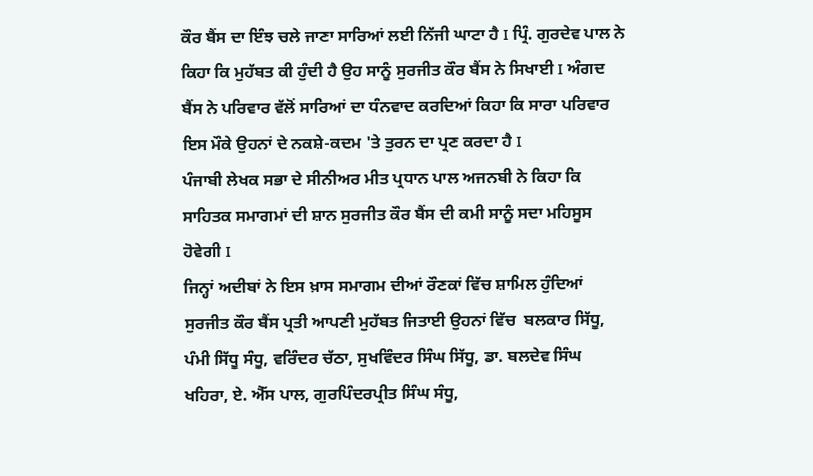ਕੌਰ ਬੈਂਸ ਦਾ ਇੰਝ ਚਲੇ ਜਾਣਾ ਸਾਰਿਆਂ ਲਈ ਨਿੱਜੀ ਘਾਟਾ ਹੈ I ਪ੍ਰਿੰ. ਗੁਰਦੇਵ ਪਾਲ ਨੇ ਕਿਹਾ ਕਿ ਮੁਹੱਬਤ ਕੀ ਹੁੰਦੀ ਹੈ ਉਹ ਸਾਨੂੰ ਸੁਰਜੀਤ ਕੌਰ ਬੈਂਸ ਨੇ ਸਿਖਾਈ I ਅੰਗਦ ਬੈਂਸ ਨੇ ਪਰਿਵਾਰ ਵੱਲੋਂ ਸਾਰਿਆਂ ਦਾ ਧੰਨਵਾਦ ਕਰਦਿਆਂ ਕਿਹਾ ਕਿ ਸਾਰਾ ਪਰਿਵਾਰ ਇਸ ਮੌਕੇ ਉਹਨਾਂ ਦੇ ਨਕਸ਼ੇ-ਕਦਮ 'ਤੇ ਤੁਰਨ ਦਾ ਪ੍ਰਣ ਕਰਦਾ ਹੈ I
ਪੰਜਾਬੀ ਲੇਖਕ ਸਭਾ ਦੇ ਸੀਨੀਅਰ ਮੀਤ ਪ੍ਰਧਾਨ ਪਾਲ ਅਜਨਬੀ ਨੇ ਕਿਹਾ ਕਿ ਸਾਹਿਤਕ ਸਮਾਗਮਾਂ ਦੀ ਸ਼ਾਨ ਸੁਰਜੀਤ ਕੌਰ ਬੈਂਸ ਦੀ ਕਮੀ ਸਾਨੂੰ ਸਦਾ ਮਹਿਸੂਸ ਹੋਵੇਗੀ I
ਜਿਨ੍ਹਾਂ ਅਦੀਬਾਂ ਨੇ ਇਸ ਖ਼ਾਸ ਸਮਾਗਮ ਦੀਆਂ ਰੌਣਕਾਂ ਵਿੱਚ ਸ਼ਾਮਿਲ ਹੁੰਦਿਆਂ ਸੁਰਜੀਤ ਕੌਰ ਬੈਂਸ ਪ੍ਰਤੀ ਆਪਣੀ ਮੁਹੱਬਤ ਜਿਤਾਈ ਉਹਨਾਂ ਵਿੱਚ  ਬਲਕਾਰ ਸਿੱਧੂ, ਪੰਮੀ ਸਿੱਧੂ ਸੰਧੂ, ਵਰਿੰਦਰ ਚੱਠਾ, ਸੁਖਵਿੰਦਰ ਸਿੰਘ ਸਿੱਧੂ, ਡਾ. ਬਲਦੇਵ ਸਿੰਘ ਖਹਿਰਾ, ਏ. ਐੱਸ ਪਾਲ, ਗੁਰਪਿੰਦਰਪ੍ਰੀਤ ਸਿੰਘ ਸੰਧੂ,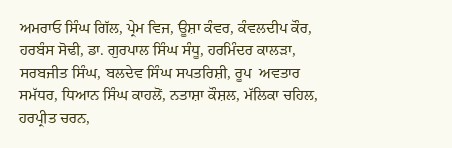ਅਮਰਾਓ ਸਿੰਘ ਗਿੱਲ, ਪ੍ਰੇਮ ਵਿਜ, ਊਸ਼ਾ ਕੰਵਰ, ਕੰਵਲਦੀਪ ਕੌਰ, ਹਰਬੰਸ ਸੋਢੀ, ਡਾ. ਗੁਰਪਾਲ ਸਿੰਘ ਸੰਧੂ, ਹਰਮਿੰਦਰ ਕਾਲੜਾ, ਸਰਬਜੀਤ ਸਿੰਘ, ਬਲਦੇਵ ਸਿੰਘ ਸਪਤਰਿਸ਼ੀ, ਰੂਪ  ਅਵਤਾਰ  ਸਮੱਧਰ, ਧਿਆਨ ਸਿੰਘ ਕਾਹਲੋਂ, ਨਤਾਸ਼ਾ ਕੌਸ਼ਲ, ਮੱਲਿਕਾ ਚਹਿਲ, ਹਰਪ੍ਰੀਤ ਚਰਨ,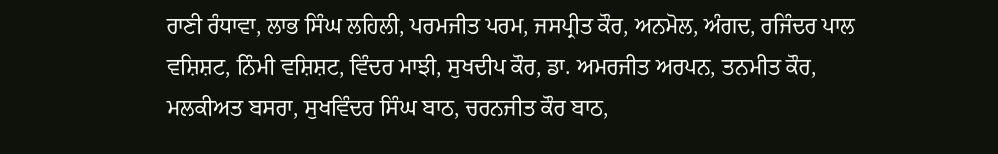ਰਾਣੀ ਰੰਧਾਵਾ, ਲਾਭ ਸਿੰਘ ਲਹਿਲੀ, ਪਰਮਜੀਤ ਪਰਮ, ਜਸਪ੍ਰੀਤ ਕੌਰ, ਅਨਮੋਲ, ਅੰਗਦ, ਰਜਿੰਦਰ ਪਾਲ ਵਸ਼ਿਸ਼ਟ, ਨਿੰਮੀ ਵਸ਼ਿਸ਼ਟ, ਵਿੰਦਰ ਮਾਝੀ, ਸੁਖਦੀਪ ਕੌਰ, ਡਾ. ਅਮਰਜੀਤ ਅਰਪਨ, ਤਨਮੀਤ ਕੌਰ, ਮਲਕੀਅਤ ਬਸਰਾ, ਸੁਖਵਿੰਦਰ ਸਿੰਘ ਬਾਠ, ਚਰਨਜੀਤ ਕੌਰ ਬਾਠ,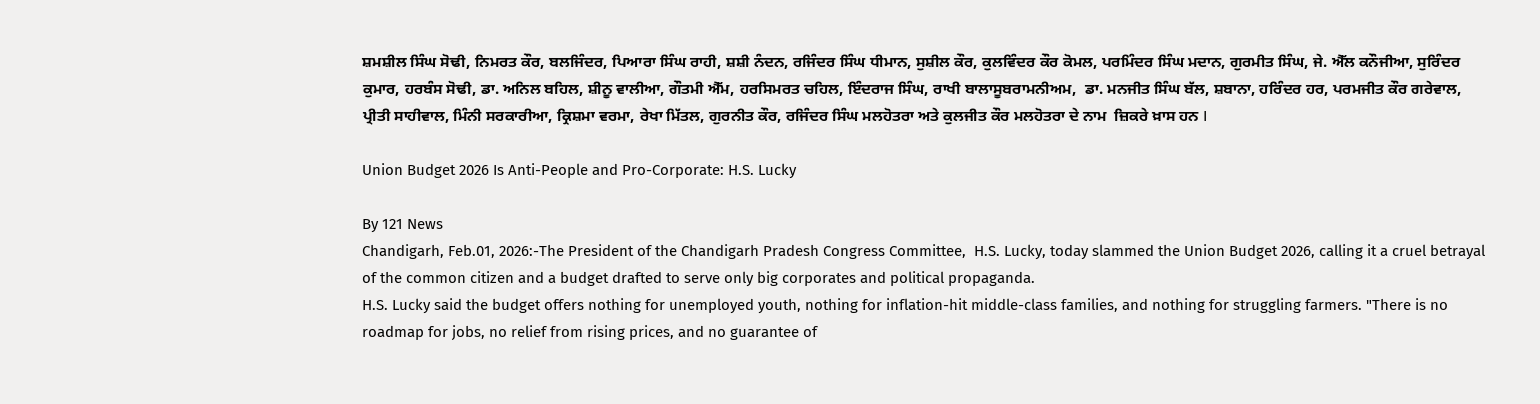ਸ਼ਮਸ਼ੀਲ ਸਿੰਘ ਸੋਢੀ, ਨਿਮਰਤ ਕੌਰ, ਬਲਜਿੰਦਰ, ਪਿਆਰਾ ਸਿੰਘ ਰਾਹੀ, ਸ਼ਸ਼ੀ ਨੰਦਨ, ਰਜਿੰਦਰ ਸਿੰਘ ਧੀਮਾਨ, ਸੁਸ਼ੀਲ ਕੌਰ, ਕੁਲਵਿੰਦਰ ਕੌਰ ਕੋਮਲ, ਪਰਮਿੰਦਰ ਸਿੰਘ ਮਦਾਨ, ਗੁਰਮੀਤ ਸਿੰਘ, ਜੇ. ਐੱਲ ਕਨੌਜੀਆ, ਸੁਰਿੰਦਰ ਕੁਮਾਰ, ਹਰਬੰਸ ਸੋਢੀ, ਡਾ. ਅਨਿਲ ਬਹਿਲ, ਸ਼ੀਨੂ ਵਾਲੀਆ, ਗੌਤਮੀ ਐੱਮ, ਹਰਸਿਮਰਤ ਚਹਿਲ, ਇੰਦਰਾਜ ਸਿੰਘ, ਰਾਖੀ ਬਾਲਾਸੂਬਰਾਮਨੀਅਮ,  ਡਾ. ਮਨਜੀਤ ਸਿੰਘ ਬੱਲ, ਸ਼ਬਾਨਾ, ਹਰਿੰਦਰ ਹਰ, ਪਰਮਜੀਤ ਕੌਰ ਗਰੇਵਾਲ, ਪ੍ਰੀਤੀ ਸਾਹੀਵਾਲ, ਮਿੰਨੀ ਸਰਕਾਰੀਆ, ਕ੍ਰਿਸ਼ਮਾ ਵਰਮਾ, ਰੇਖਾ ਮਿੱਤਲ, ਗੁਰਨੀਤ ਕੌਰ, ਰਜਿੰਦਰ ਸਿੰਘ ਮਲਹੋਤਰਾ ਅਤੇ ਕੁਲਜੀਤ ਕੌਰ ਮਲਹੋਤਰਾ ਦੇ ਨਾਮ  ਜ਼ਿਕਰੇ ਖ਼ਾਸ ਹਨ I

Union Budget 2026 Is Anti-People and Pro-Corporate: H.S. Lucky

By 121 News
Chandigarh, Feb.01, 2026:-The President of the Chandigarh Pradesh Congress Committee,  H.S. Lucky, today slammed the Union Budget 2026, calling it a cruel betrayal of the common citizen and a budget drafted to serve only big corporates and political propaganda.
H.S. Lucky said the budget offers nothing for unemployed youth, nothing for inflation-hit middle-class families, and nothing for struggling farmers. "There is no roadmap for jobs, no relief from rising prices, and no guarantee of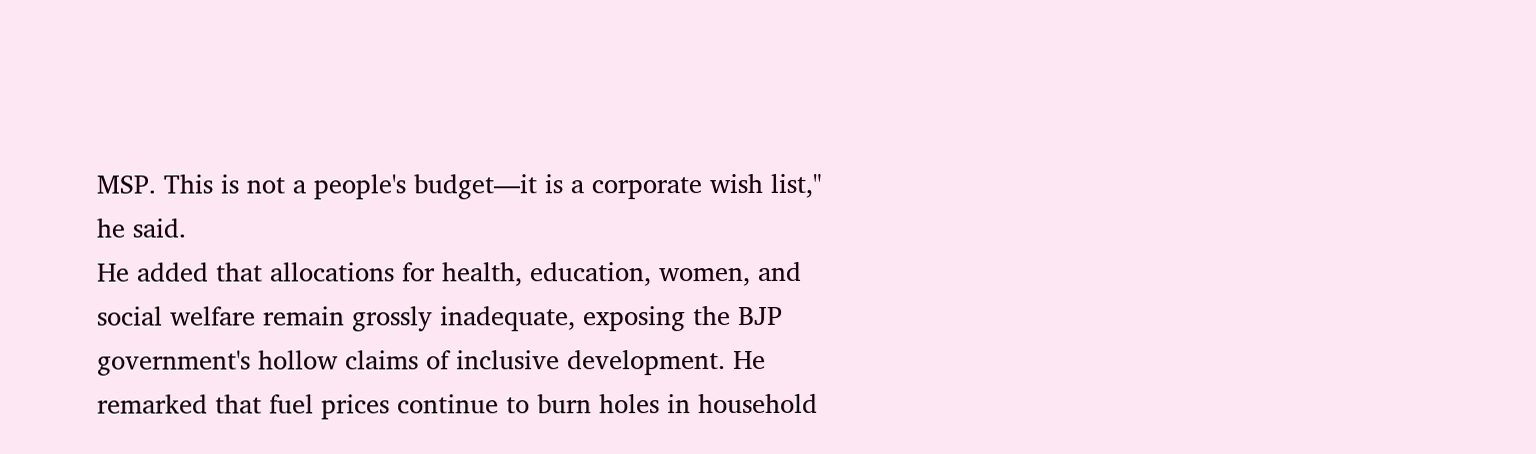MSP. This is not a people's budget—it is a corporate wish list," he said.
He added that allocations for health, education, women, and social welfare remain grossly inadequate, exposing the BJP government's hollow claims of inclusive development. He remarked that fuel prices continue to burn holes in household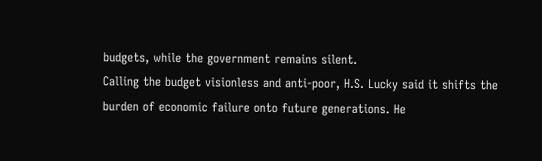budgets, while the government remains silent.
Calling the budget visionless and anti-poor, H.S. Lucky said it shifts the burden of economic failure onto future generations. He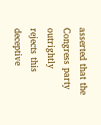asserted that the Congress party outrightly rejects this deceptive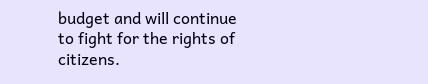budget and will continue to fight for the rights of citizens.